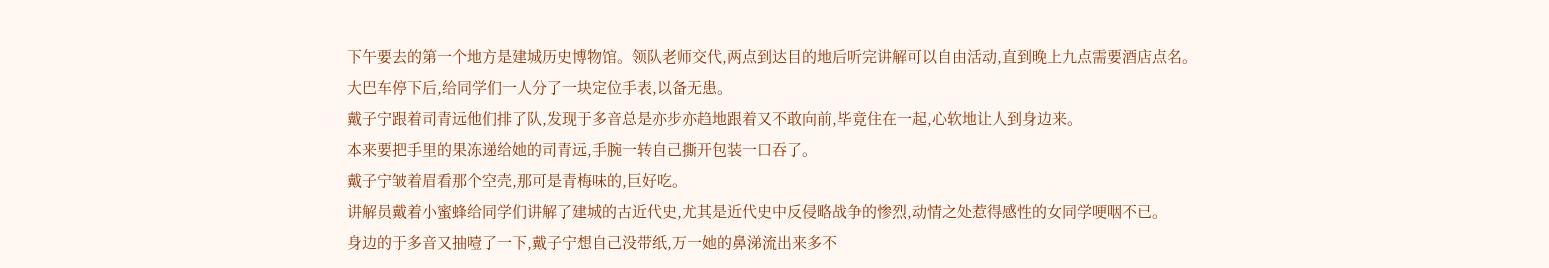下午要去的第一个地方是建城历史博物馆。领队老师交代,两点到达目的地后听完讲解可以自由活动,直到晚上九点需要酒店点名。
大巴车停下后,给同学们一人分了一块定位手表,以备无患。
戴子宁跟着司青远他们排了队,发现于多音总是亦步亦趋地跟着又不敢向前,毕竟住在一起,心软地让人到身边来。
本来要把手里的果冻递给她的司青远,手腕一转自己撕开包装一口吞了。
戴子宁皱着眉看那个空壳,那可是青梅味的,巨好吃。
讲解员戴着小蜜蜂给同学们讲解了建城的古近代史,尤其是近代史中反侵略战争的惨烈,动情之处惹得感性的女同学哽咽不已。
身边的于多音又抽噎了一下,戴子宁想自己没带纸,万一她的鼻涕流出来多不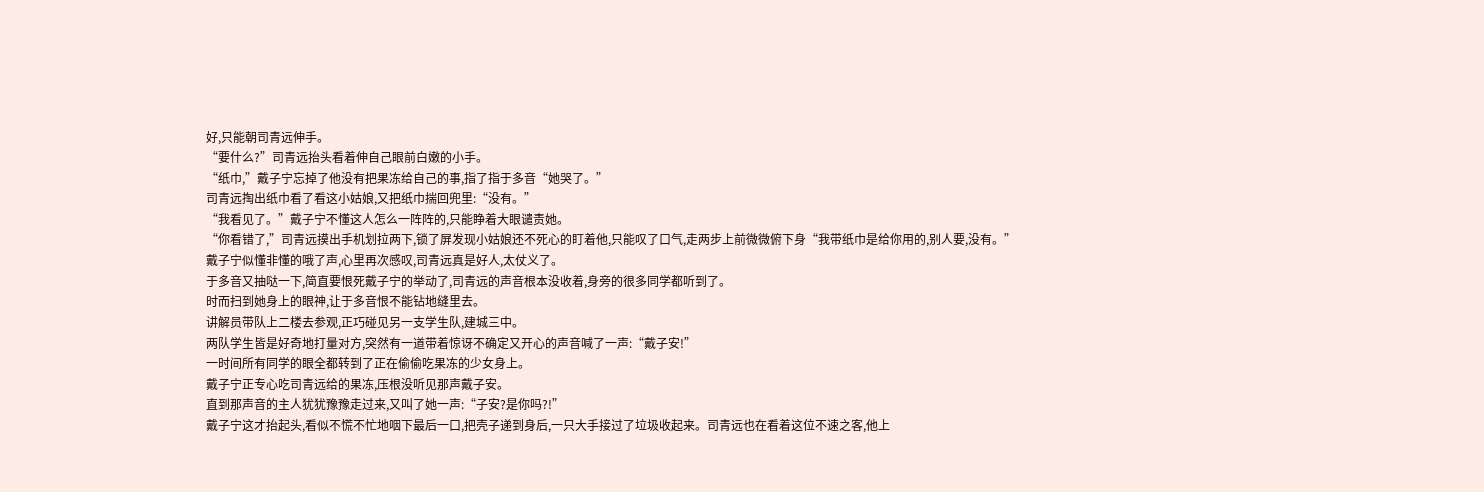好,只能朝司青远伸手。
“要什么?”司青远抬头看着伸自己眼前白嫩的小手。
“纸巾,”戴子宁忘掉了他没有把果冻给自己的事,指了指于多音“她哭了。”
司青远掏出纸巾看了看这小姑娘,又把纸巾揣回兜里:“没有。”
“我看见了。”戴子宁不懂这人怎么一阵阵的,只能睁着大眼谴责她。
“你看错了,”司青远摸出手机划拉两下,锁了屏发现小姑娘还不死心的盯着他,只能叹了口气,走两步上前微微俯下身“我带纸巾是给你用的,别人要,没有。”
戴子宁似懂非懂的哦了声,心里再次感叹,司青远真是好人,太仗义了。
于多音又抽哒一下,简直要恨死戴子宁的举动了,司青远的声音根本没收着,身旁的很多同学都听到了。
时而扫到她身上的眼神,让于多音恨不能钻地缝里去。
讲解员带队上二楼去参观,正巧碰见另一支学生队,建城三中。
两队学生皆是好奇地打量对方,突然有一道带着惊讶不确定又开心的声音喊了一声:“戴子安!”
一时间所有同学的眼全都转到了正在偷偷吃果冻的少女身上。
戴子宁正专心吃司青远给的果冻,压根没听见那声戴子安。
直到那声音的主人犹犹豫豫走过来,又叫了她一声:“子安?是你吗?!”
戴子宁这才抬起头,看似不慌不忙地咽下最后一口,把壳子递到身后,一只大手接过了垃圾收起来。司青远也在看着这位不速之客,他上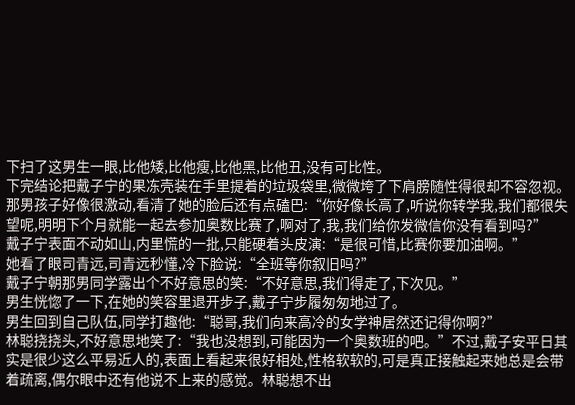下扫了这男生一眼,比他矮,比他瘦,比他黑,比他丑,没有可比性。
下完结论把戴子宁的果冻壳装在手里提着的垃圾袋里,微微垮了下肩膀随性得很却不容忽视。
那男孩子好像很激动,看清了她的脸后还有点磕巴:“你好像长高了,听说你转学我,我们都很失望呢,明明下个月就能一起去参加奥数比赛了,啊对了,我,我们给你发微信你没有看到吗?”
戴子宁表面不动如山,内里慌的一批,只能硬着头皮演:“是很可惜,比赛你要加油啊。”
她看了眼司青远,司青远秒懂,冷下脸说:“全班等你叙旧吗?”
戴子宁朝那男同学露出个不好意思的笑:“不好意思,我们得走了,下次见。”
男生恍惚了一下,在她的笑容里退开步子,戴子宁步履匆匆地过了。
男生回到自己队伍,同学打趣他:“聪哥,我们向来高冷的女学神居然还记得你啊?”
林聪挠挠头,不好意思地笑了:“我也没想到,可能因为一个奥数班的吧。”不过,戴子安平日其实是很少这么平易近人的,表面上看起来很好相处,性格软软的,可是真正接触起来她总是会带着疏离,偶尔眼中还有他说不上来的感觉。林聪想不出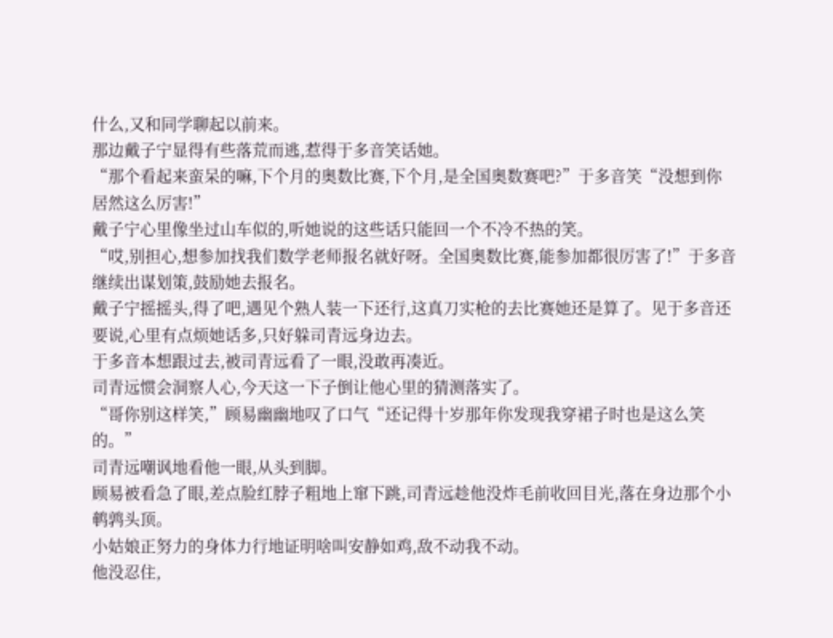什么,又和同学聊起以前来。
那边戴子宁显得有些落荒而逃,惹得于多音笑话她。
“那个看起来蛮呆的嘛,下个月的奥数比赛,下个月,是全国奥数赛吧?”于多音笑“没想到你居然这么厉害!”
戴子宁心里像坐过山车似的,听她说的这些话只能回一个不冷不热的笑。
“哎,别担心,想参加找我们数学老师报名就好呀。全国奥数比赛,能参加都很厉害了!”于多音继续出谋划策,鼓励她去报名。
戴子宁摇摇头,得了吧,遇见个熟人装一下还行,这真刀实枪的去比赛她还是算了。见于多音还要说,心里有点烦她话多,只好躲司青远身边去。
于多音本想跟过去,被司青远看了一眼,没敢再凑近。
司青远惯会洞察人心,今天这一下子倒让他心里的猜测落实了。
“哥你别这样笑,”顾易幽幽地叹了口气“还记得十岁那年你发现我穿裙子时也是这么笑的。”
司青远嘲讽地看他一眼,从头到脚。
顾易被看急了眼,差点脸红脖子粗地上窜下跳,司青远趁他没炸毛前收回目光,落在身边那个小鹌鹑头顶。
小姑娘正努力的身体力行地证明啥叫安静如鸡,敌不动我不动。
他没忍住,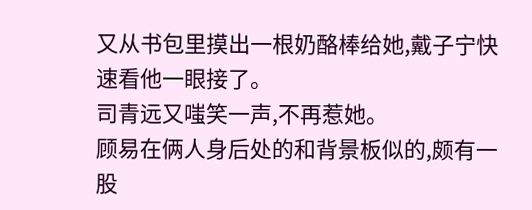又从书包里摸出一根奶酪棒给她,戴子宁快速看他一眼接了。
司青远又嗤笑一声,不再惹她。
顾易在俩人身后处的和背景板似的,颇有一股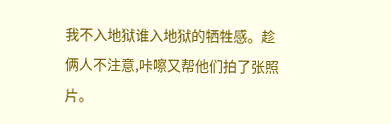我不入地狱谁入地狱的牺牲感。趁俩人不注意,咔嚓又帮他们拍了张照片。